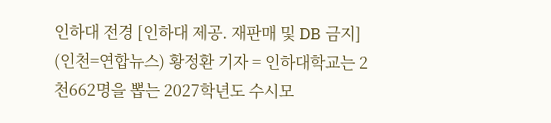인하대 전경 [인하대 제공. 재판매 및 DB 금지]
(인천=연합뉴스) 황정환 기자 = 인하대학교는 2천662명을 뽑는 2027학년도 수시모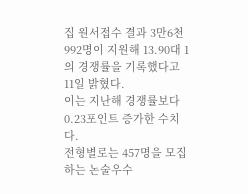집 원서접수 결과 3만6천992명이 지원해 13.90대 1의 경쟁률을 기록했다고 11일 밝혔다.
이는 지난해 경쟁률보다 0.23포인트 증가한 수치다.
전형별로는 457명을 모집하는 논술우수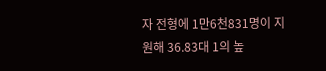자 전형에 1만6천831명이 지원해 36.83대 1의 높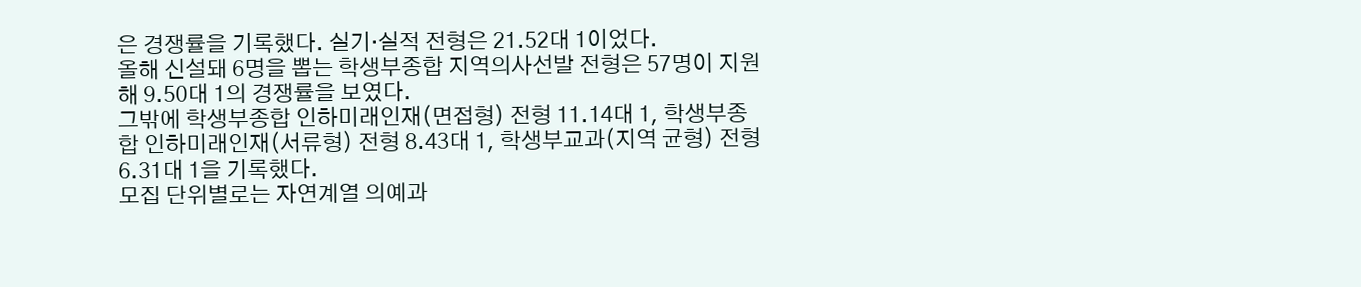은 경쟁률을 기록했다. 실기·실적 전형은 21.52대 1이었다.
올해 신설돼 6명을 뽑는 학생부종합 지역의사선발 전형은 57명이 지원해 9.50대 1의 경쟁률을 보였다.
그밖에 학생부종합 인하미래인재(면접형) 전형 11.14대 1, 학생부종합 인하미래인재(서류형) 전형 8.43대 1, 학생부교과(지역 균형) 전형 6.31대 1을 기록했다.
모집 단위별로는 자연계열 의예과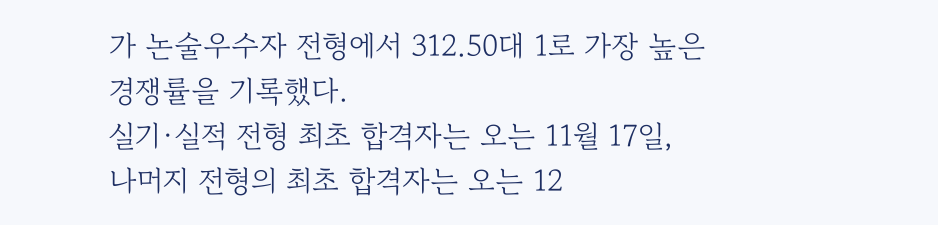가 논술우수자 전형에서 312.50대 1로 가장 높은 경쟁률을 기록했다.
실기·실적 전형 최초 합격자는 오는 11월 17일, 나머지 전형의 최초 합격자는 오는 12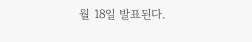월 18일 발표된다.